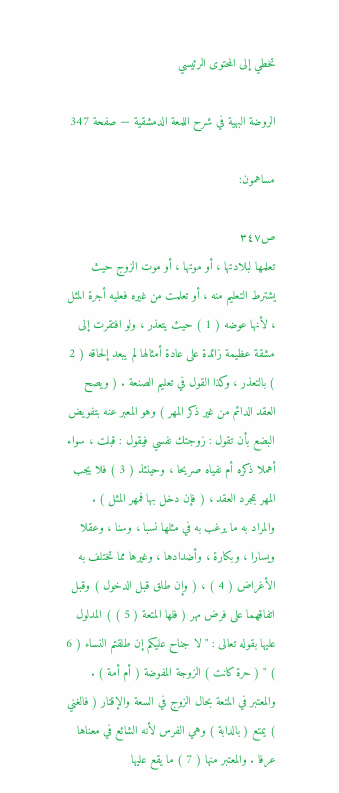تخطي إلى المحتوى الرئيسي

الروضة البهية في شرح اللمعة الدمشقية — صفحة 347

مساهمون:

ص٣٤٧
تعلمها لبلادتها ، أو موتها ، أو موت الزوج حيث يشترط التعليم منه ، أو تعلمت من غيره فعليه أجرة المثل ، لأنها عوضه ( 1 ) حيث يتعذر ، ولو افتقرت إلى مشقة عظيمة زائدة على عادة أمثالها لم يبعد إلحاقه ( 2 ) بالتعذر ، وكذا القول في تعليم الصنعة . ( ويصح العقد الدائم من غير ذكر المهر ) وهو المعبر عنه بتفويض البضع بأن تقول : زوجتك نفسي فيقول : قبلت ، سواء أهملا ذكره أم نفياه صريحا ، وحينئذ ( 3 ) فلا يجب المهر بمجرد العقد ، ( فإن دخل بها فمهر المثل ) . والمراد به ما يرغب به في مثلها نسبا ، وسنا ، وعقلا ويسارا ، وبكارة ، وأضدادها ، وغيرها مما تختلف به الأغراض ( 4 ) ، ( وإن طلق قبل الدخول ) وقبل اتفاقهما على فرض مهر ( فلها المتعة ( 5 ) ) المدلول عليها بقوله تعالى : " لا جناح عليكم إن طلقتم النساء ( 6 ) " ( حرة كانت ) الزوجة المفوضة ( أم أمة ) . والمعتبر في المتعة بحال الزوج في السعة والإقتار ( فالغني ) يمتع ( بالدابة ) وهي الفرس لأنه الشائع في معناها عرفا . والمعتبر منها ( 7 ) ما يقع عليها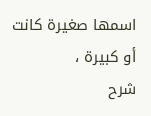اسمها صغيرة كانت أو كبيرة ،
شرح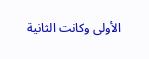الأولى وكانت الثانية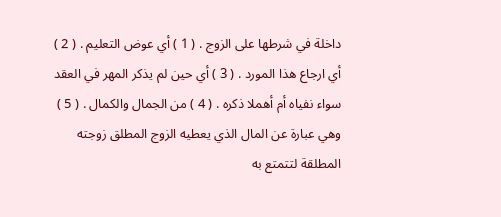داخلة في شرطها على الزوج . ( 1 ) أي عوض التعليم . ( 2 ) أي ارجاع هذا المورد . ( 3 ) أي حين لم يذكر المهر في العقد سواء نفياه أم أهملا ذكره . ( 4 ) من الجمال والكمال . ( 5 ) وهي عبارة عن المال الذي يعطيه الزوج المطلق زوجته المطلقة لتتمتع به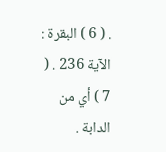. ( 6 ) البقرة : الآية 236 . ( 7 ) أي من الدابة .